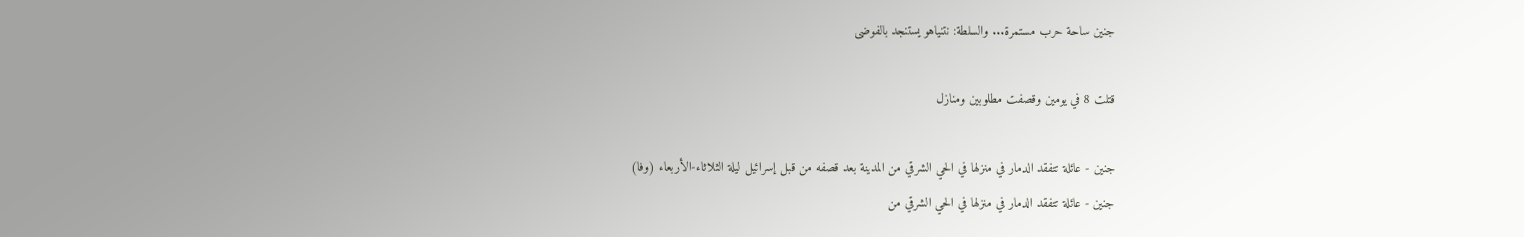جنين ساحة حرب مستمرة... والسلطة: نتنياهو يستنجد بالفوضى

قتلت 8 في يومين وقصفت مطلوبين ومنازل

جنين - عائلة تتفقد الدمار في منزلها في الحي الشرقي من المدينة بعد قصفه من قبل إسرائيل ليلة الثلاثاء-الأربعاء (وفا)
جنين - عائلة تتفقد الدمار في منزلها في الحي الشرقي من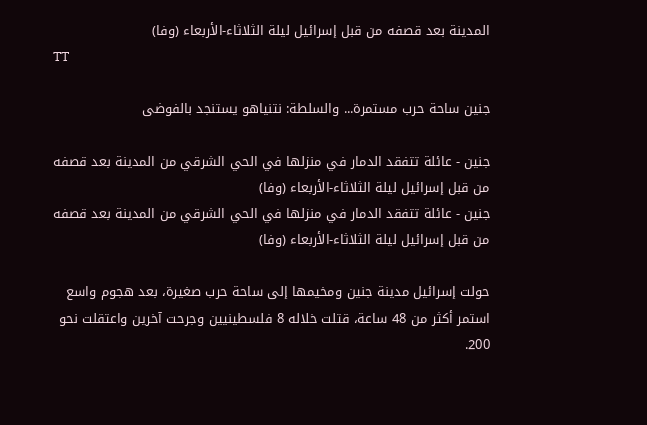المدينة بعد قصفه من قبل إسرائيل ليلة الثلاثاء-الأربعاء (وفا)
TT

جنين ساحة حرب مستمرة... والسلطة: نتنياهو يستنجد بالفوضى

جنين - عائلة تتفقد الدمار في منزلها في الحي الشرقي من المدينة بعد قصفه من قبل إسرائيل ليلة الثلاثاء-الأربعاء (وفا)
جنين - عائلة تتفقد الدمار في منزلها في الحي الشرقي من المدينة بعد قصفه من قبل إسرائيل ليلة الثلاثاء-الأربعاء (وفا)

حولت إسرائيل مدينة جنين ومخيمها إلى ساحة حرب صغيرة، بعد هجوم واسع استمر أكثر من 48 ساعة، قتلت خلاله 8 فلسطينيين وجرحت آخرين واعتقلت نحو 200.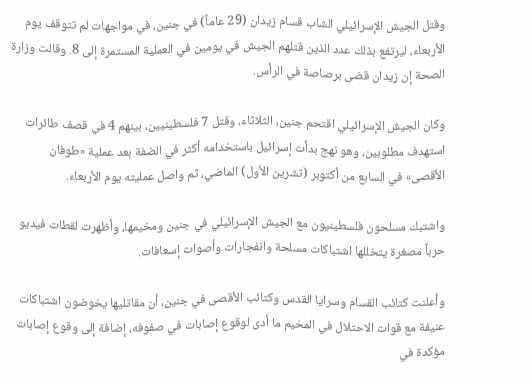وقتل الجيش الإسرائيلي الشاب قسام زيدان (29 عاماً) في جنين، في مواجهات لم تتوقف يوم الأربعاء، ليرتفع بذلك عدد الذين قتلهم الجيش في يومين في العملية المستمرة إلى 8. وقالت وزارة الصحة إن زيدان قضى برصاصة في الرأس.

وكان الجيش الإسرائيلي اقتحم جنين، الثلاثاء، وقتل 7 فلسطينيين، بينهم 4 في قصف طائرات استهدف مطلوبين، وهو نهج بدأت إسرائيل باستخدامه أكثر في الضفة بعد عملية «طوفان الأقصى» في السابع من أكتوبر (تشرين الأول) الماضي، ثم واصل عمليته يوم الأربعاء.

واشتبك مسلحون فلسطينيون مع الجيش الإسرائيلي في جنين ومخيمها، وأظهرت لقطات فيديو حرباً مصغرة يتخللها اشتباكات مسلحة وانفجارات وأصوات إسعافات.

وأعلنت كتائب القسام وسرايا القدس وكتائب الأقصى في جنين، أن مقاتليها يخوضون اشتباكات عنيفة مع قوات الاحتلال في المخيم ما أدى لوقوع إصابات في صفوفه، إضافة إلى وقوع إصابات مؤكدة في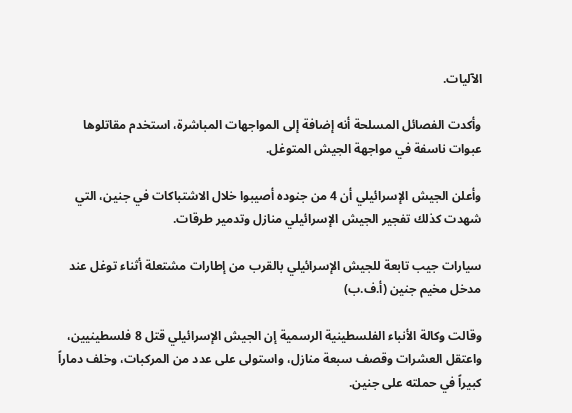الآليات.

وأكدت الفصائل المسلحة أنه إضافة إلى المواجهات المباشرة، استخدم مقاتلوها عبوات ناسفة في مواجهة الجيش المتوغل.

وأعلن الجيش الإسرائيلي أن 4 من جنوده أصيبوا خلال الاشتباكات في جنين، التي شهدت كذلك تفجير الجيش الإسرائيلي منازل وتدمير طرقات.

سيارات جيب تابعة للجيش الإسرائيلي بالقرب من إطارات مشتعلة أثناء توغل عند مدخل مخيم جنين (أ.ف.ب)

وقالت وكالة الأنباء الفلسطينية الرسمية إن الجيش الإسرائيلي قتل 8 فلسطينيين، واعتقل العشرات وقصف سبعة منازل، واستولى على عدد من المركبات، وخلف دماراً كبيراً في حملته على جنين.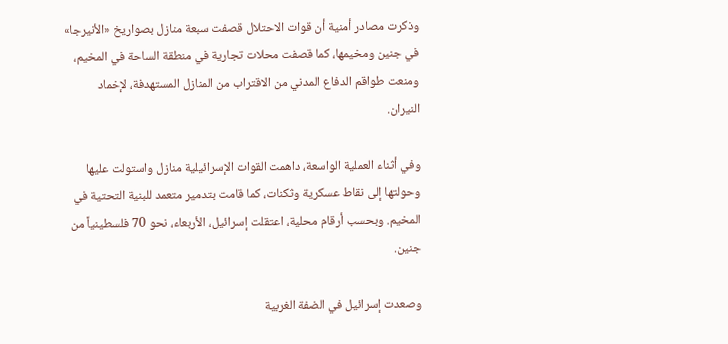وذكرت مصادر أمنية أن قوات الاحتلال قصفت سبعة منازل بصواريخ «الأنيرجا» في جنين ومخيمها، كما قصفت محلات تجارية في منطقة الساحة في المخيم، ومنعت طواقم الدفاع المدني من الاقتراب من المنازل المستهدفة، لإخماد النيران.

وفي أثناء العملية الواسعة، داهمت القوات الإسرائيلية منازل واستولت عليها وحولتها إلى نقاط عسكرية وثكنات، كما قامت بتدمير متعمد للبنية التحتية في المخيم. وبحسب أرقام محلية، اعتقلت إسرائيل، الأربعاء، نحو 70 فلسطينياً من جنين.

وصعدت إسرائيل في الضفة الغربية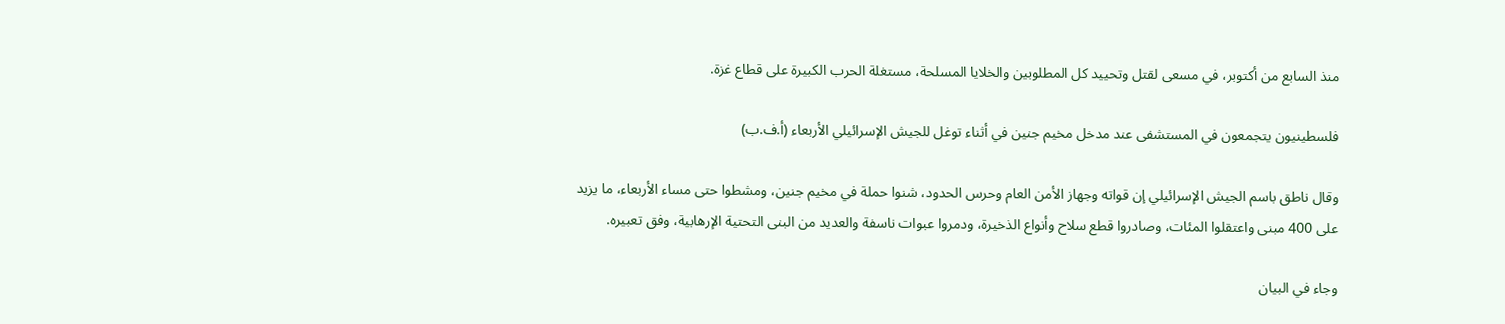منذ السابع من أكتوبر، في مسعى لقتل وتحييد كل المطلوبين والخلايا المسلحة، مستغلة الحرب الكبيرة على قطاع غزة.

فلسطينيون يتجمعون في المستشفى عند مدخل مخيم جنين في أثناء توغل للجيش الإسرائيلي الأربعاء (أ.ف.ب)

وقال ناطق باسم الجيش الإسرائيلي إن قواته وجهاز الأمن العام وحرس الحدود، شنوا حملة في مخيم جنين، ومشطوا حتى مساء الأربعاء، ما يزيد على 400 مبنى واعتقلوا المئات، وصادروا قطع سلاح وأنواع الذخيرة، ودمروا عبوات ناسفة والعديد من البنى التحتية الإرهابية، وفق تعبيره.

وجاء في البيان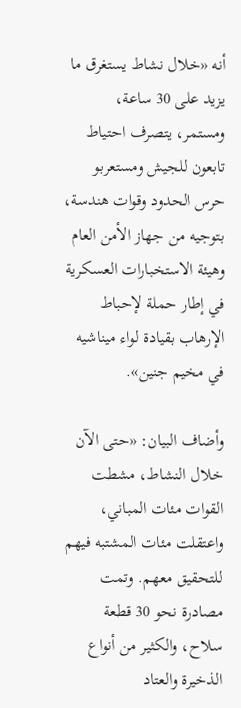أنه «خلال نشاط يستغرق ما يزيد على 30 ساعة، ومستمر، يتصرف احتياط تابعون للجيش ومستعربو حرس الحدود وقوات هندسة، بتوجيه من جهاز الأمن العام وهيئة الاستخبارات العسكرية في إطار حملة لإحباط الإرهاب بقيادة لواء ميناشيه في مخيم جنين».

وأضاف البيان: «حتى الآن خلال النشاط، مشطت القوات مئات المباني، واعتقلت مئات المشتبه فيهم للتحقيق معهم. وتمت مصادرة نحو 30 قطعة سلاح، والكثير من أنواع الذخيرة والعتاد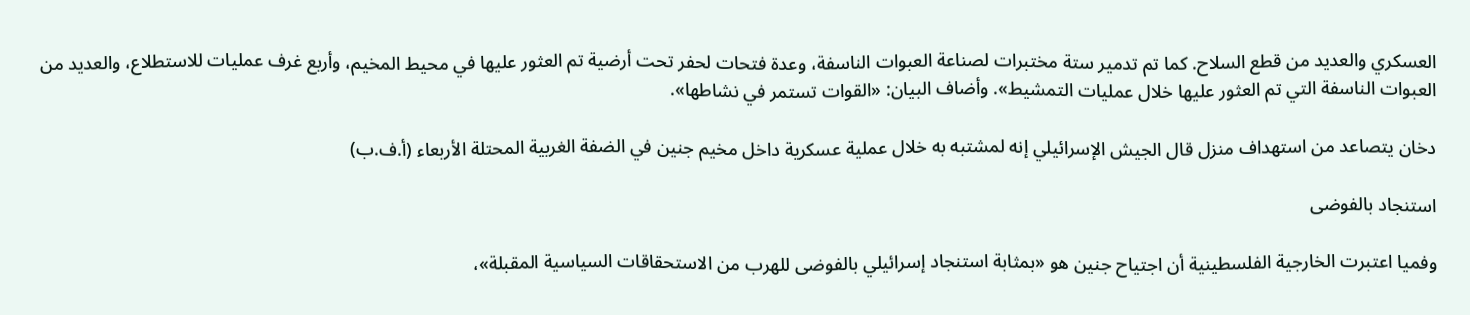العسكري والعديد من قطع السلاح. كما تم تدمير ستة مختبرات لصناعة العبوات الناسفة، وعدة فتحات لحفر تحت أرضية تم العثور عليها في محيط المخيم، وأربع غرف عمليات للاستطلاع، والعديد من العبوات الناسفة التي تم العثور عليها خلال عمليات التمشيط». وأضاف البيان: «القوات تستمر في نشاطها».

دخان يتصاعد من استهداف منزل قال الجيش الإسرائيلي إنه لمشتبه به خلال عملية عسكرية داخل مخيم جنين في الضفة الغربية المحتلة الأربعاء (أ.ف.ب)

استنجاد بالفوضى

وفميا اعتبرت الخارجية الفلسطينية أن اجتياح جنين هو «بمثابة استنجاد إسرائيلي بالفوضى للهرب من الاستحقاقات السياسية المقبلة»،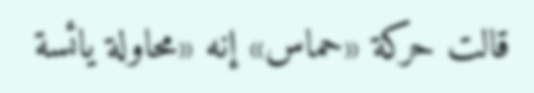قالت حركة «حماس» إنه «محاولة يائسة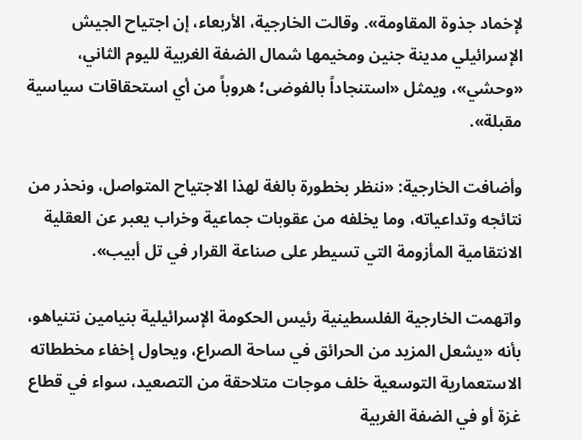لإخماد جذوة المقاومة». وقالت الخارجية، الأربعاء، إن اجتياح الجيش الإسرائيلي مدينة جنين ومخيمها شمال الضفة الغربية لليوم الثاني، «وحشي»، ويمثل «استنجاداً بالفوضى؛ هروباً من أي استحقاقات سياسية مقبلة».

وأضافت الخارجية: «ننظر بخطورة بالغة لهذا الاجتياح المتواصل، ونحذر من نتائجه وتداعياته، وما يخلفه من عقوبات جماعية وخراب يعبر عن العقلية الانتقامية المأزومة التي تسيطر على صناعة القرار في تل أبيب».

واتهمت الخارجية الفلسطينية رئيس الحكومة الإسرائيلية بنيامين نتنياهو، بأنه «يشعل المزيد من الحرائق في ساحة الصراع، ويحاول إخفاء مخططاته الاستعمارية التوسعية خلف موجات متلاحقة من التصعيد، سواء في قطاع غزة أو في الضفة الغربية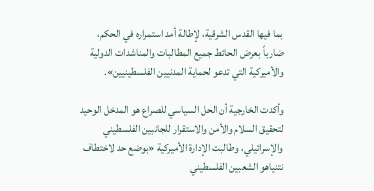بما فيها القدس الشرقية، لإطالة أمد استمراره في الحكم، ضارباً بعرض الحائط جميع المطالبات والمناشدات الدولية والأميركية التي تدعو لحماية المدنيين الفلسطينيين».

وأكدت الخارجية أن الحل السياسي للصراع هو المدخل الوحيد لتحقيق السلام والأمن والاستقرار للجانبين الفلسطيني والإسرائيلي، وطالبت الإدارة الأميركية «بوضع حد لاختطاف نتنياهو الشعبين الفلسطيني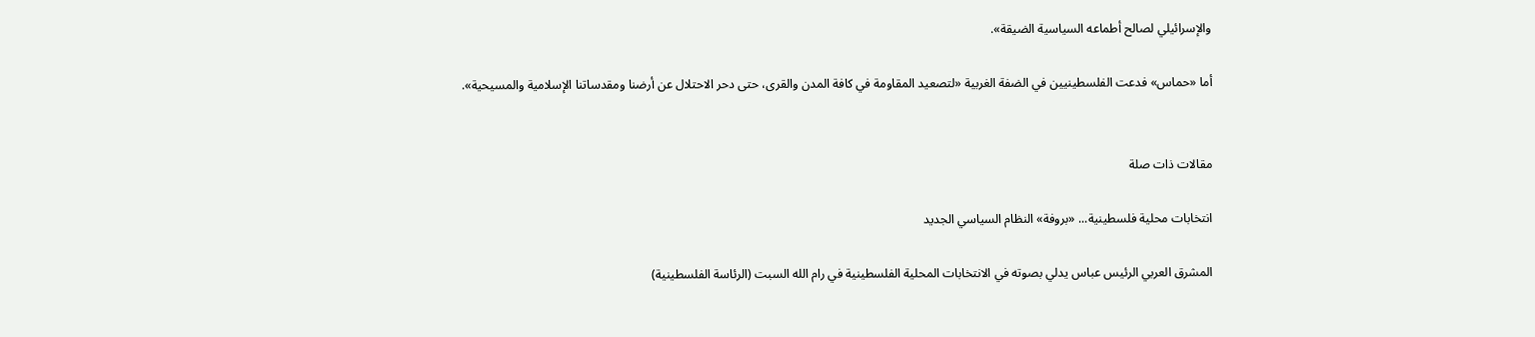والإسرائيلي لصالح أطماعه السياسية الضيقة».

أما «حماس» فدعت الفلسطينيين في الضفة الغربية «لتصعيد المقاومة في كافة المدن والقرى، حتى دحر الاحتلال عن أرضنا ومقدساتنا الإسلامية والمسيحية».


مقالات ذات صلة

انتخابات محلية فلسطينية... «بروفة» النظام السياسي الجديد

المشرق العربي الرئيس عباس يدلي بصوته في الانتخابات المحلية الفلسطينية في رام الله السبت (الرئاسة الفلسطينية)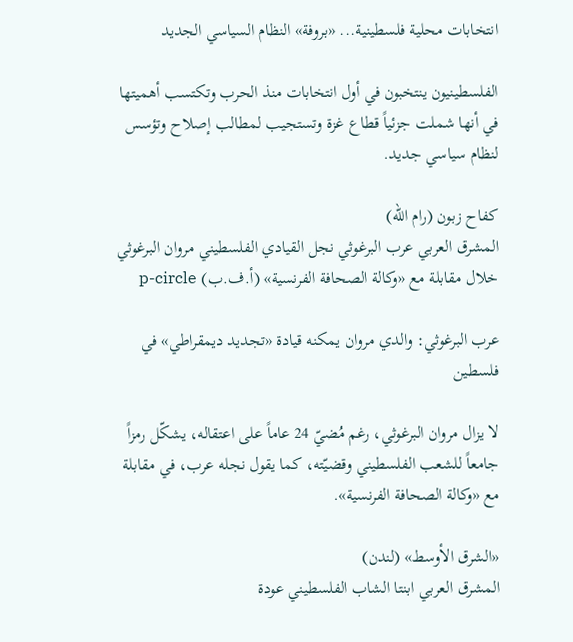انتخابات محلية فلسطينية... «بروفة» النظام السياسي الجديد

الفلسطينيون ينتخبون في أول انتخابات منذ الحرب وتكتسب أهميتها في أنها شملت جزئياً قطاع غزة وتستجيب لمطالب إصلاح وتؤسس لنظام سياسي جديد.

كفاح زبون (رام الله)
المشرق العربي عرب البرغوثي نجل القيادي الفلسطيني مروان البرغوثي خلال مقابلة مع «وكالة الصحافة الفرنسية» (أ.ف.ب) p-circle

عرب البرغوثي: والدي مروان يمكنه قيادة «تجديد ديمقراطي» في فلسطين

لا يزال مروان البرغوثي، رغم مُضيّ 24 عاماً على اعتقاله، يشكّل رمزاً جامعاً للشعب الفلسطيني وقضيّته، كما يقول نجله عرب، في مقابلة مع «وكالة الصحافة الفرنسية».

«الشرق الأوسط» (لندن)
المشرق العربي ابنتا الشاب الفلسطيني عودة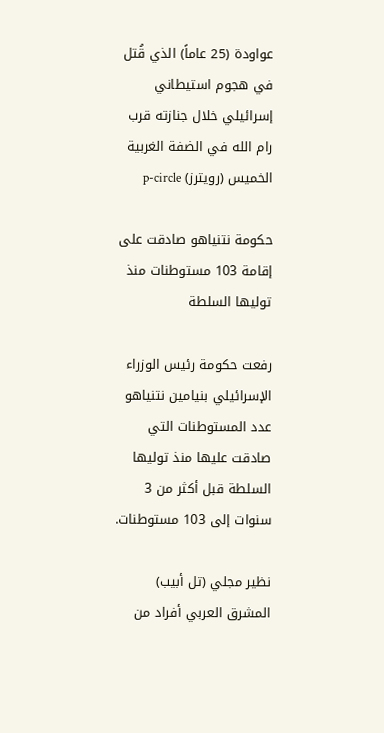عواودة (25 عاماً) الذي قُتل في هجوم استيطاني إسرائيلي خلال جنازته قرب رام الله في الضفة الغربية الخميس (رويترز) p-circle

حكومة نتنياهو صادقت على إقامة 103 مستوطنات منذ توليها السلطة

رفعت حكومة رئيس الوزراء الإسرائيلي بنيامين نتنياهو عدد المستوطنات التي صادقت عليها منذ توليها السلطة قبل أكثر من 3 سنوات إلى 103 مستوطنات.

نظير مجلي (تل أبيب)
المشرق العربي أفراد من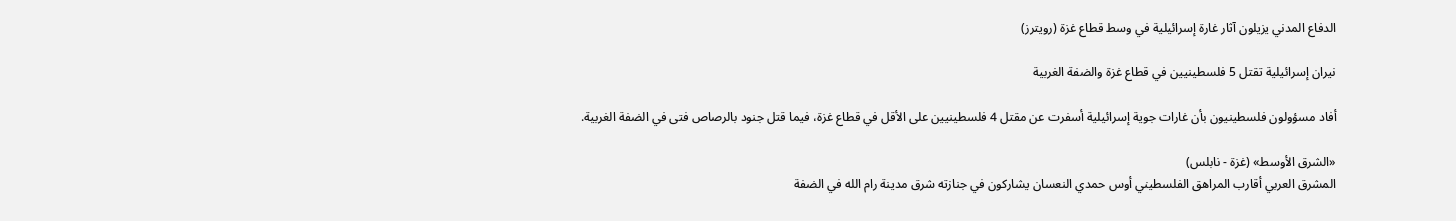الدفاع المدني يزيلون آثار غارة إسرائيلية في وسط قطاع غزة (رويترز)

نيران إسرائيلية تقتل 5 فلسطينيين في قطاع غزة والضفة الغربية

أفاد مسؤولون فلسطينيون بأن غارات جوية إسرائيلية أسفرت عن مقتل 4 فلسطينيين على الأقل في قطاع غزة، فيما قتل جنود بالرصاص فتى في الضفة الغربية.

«الشرق الأوسط» (غزة - نابلس)
المشرق العربي أقارب المراهق الفلسطيني أوس حمدي النعسان يشاركون في جنازته شرق مدينة رام الله في الضفة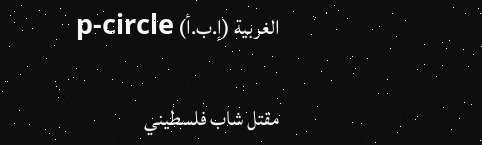الغربية (إ.ب.أ) p-circle

مقتل شاب فلسطيني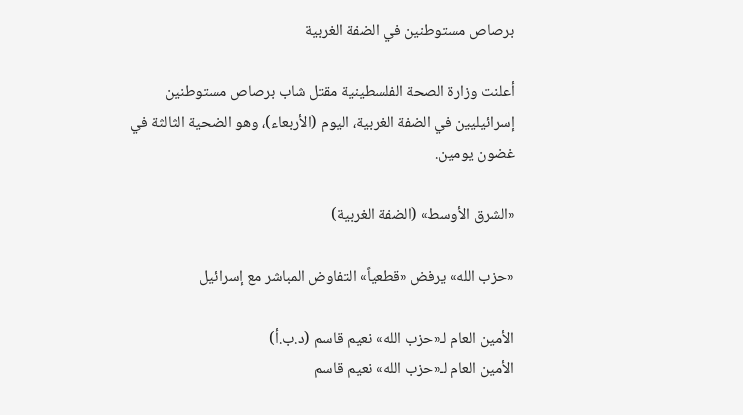برصاص مستوطنين في الضفة الغربية

أعلنت وزارة الصحة الفلسطينية مقتل شاب برصاص مستوطنين إسرائيليين في الضفة الغربية، اليوم (الأربعاء)، وهو الضحية الثالثة في غضون يومين.

«الشرق الأوسط» (الضفة الغربية)

«حزب الله» يرفض «قطعياً» التفاوض المباشر مع إسرائيل

الأمين العام لـ«حزب الله» نعيم قاسم (د.ب.أ)
الأمين العام لـ«حزب الله» نعيم قاسم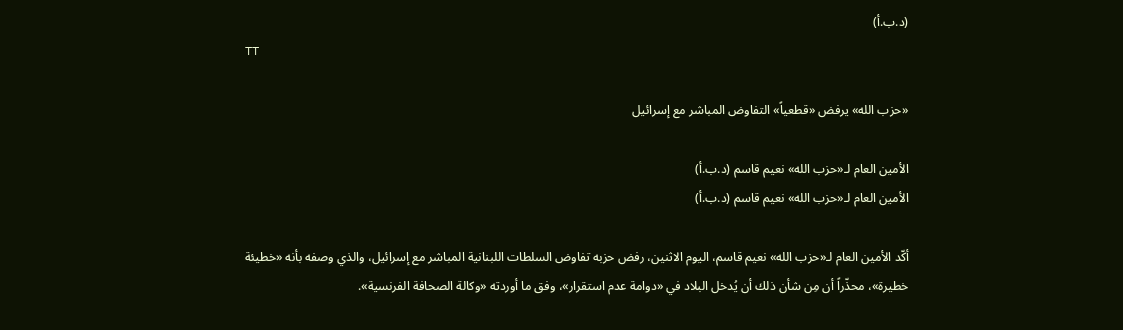(د.ب.أ)
TT

«حزب الله» يرفض «قطعياً» التفاوض المباشر مع إسرائيل

الأمين العام لـ«حزب الله» نعيم قاسم (د.ب.أ)
الأمين العام لـ«حزب الله» نعيم قاسم (د.ب.أ)

أكّد الأمين العام لـ«حزب الله» نعيم قاسم، اليوم الاثنين، رفض حزبه تفاوض السلطات اللبنانية المباشر مع إسرائيل، والذي وصفه بأنه «خطيئة خطيرة»، محذّراً أن مِن شأن ذلك أن يُدخل البلاد في «دوامة عدم استقرار»، وفق ما أوردته «وكالة الصحافة الفرنسية».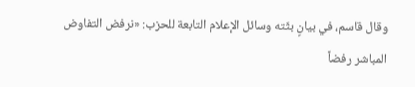وقال قاسم، في بيانٍ بثّته وسائل الإعلام التابعة للحزب: «نرفض التفاوض المباشر رفضاً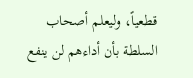قطعياً، وليعلم أصحاب السلطة بأن أداءهم لن ينفع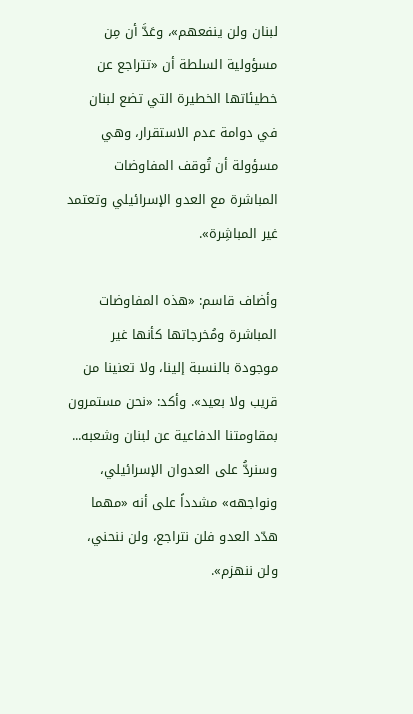لبنان ولن ينفعهم»، وعَدَّ أن مِن مسؤولية السلطة أن «تتراجع عن خطيئاتها الخطيرة التي تضع لبنان في دوامة عدم الاستقرار، وهي مسؤولة أن تُوقف المفاوضات المباشرة مع العدو الإسرائيلي وتعتمد غير المباشِرة».

وأضاف قاسم: «هذه المفاوضات المباشرة ومُخرجاتها كأنها غير موجودة بالنسبة إلينا، ولا تعنينا من قريب ولا بعيد». وأكد: «نحن مستمرون بمقاومتنا الدفاعية عن لبنان وشعبه... وسنردُّ على العدوان الإسرائيلي، ونواجهه» مشدداً على أنه «مهما هدّد العدو فلن نتراجع، ولن ننحني، ولن ننهزم».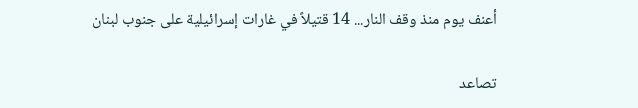أعنف يوم منذ وقف النار... 14 قتيلاً في غارات إسرائيلية على جنوب لبنان

تصاعد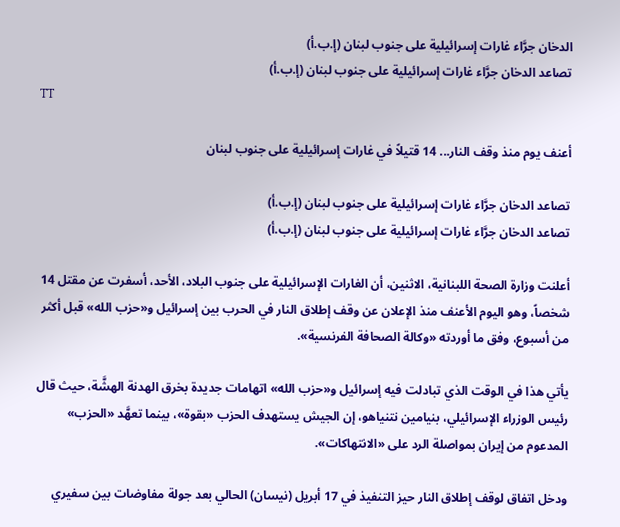الدخان جرَّاء غارات إسرائيلية على جنوب لبنان (إ.ب.أ)
تصاعد الدخان جرَّاء غارات إسرائيلية على جنوب لبنان (إ.ب.أ)
TT

أعنف يوم منذ وقف النار... 14 قتيلاً في غارات إسرائيلية على جنوب لبنان

تصاعد الدخان جرَّاء غارات إسرائيلية على جنوب لبنان (إ.ب.أ)
تصاعد الدخان جرَّاء غارات إسرائيلية على جنوب لبنان (إ.ب.أ)

أعلنت وزارة الصحة اللبنانية، الاثنين، أن الغارات الإسرائيلية على جنوب البلاد، الأحد، أسفرت عن مقتل 14 شخصاً، وهو اليوم الأعنف منذ الإعلان عن وقف إطلاق النار في الحرب بين إسرائيل و«حزب الله» قبل أكثر من أسبوع، وفق ما أوردته «وكالة الصحافة الفرنسية».

يأتي هذا في الوقت الذي تبادلت فيه إسرائيل و«حزب الله» اتهامات جديدة بخرق الهدنة الهشَّة، حيث قال رئيس الوزراء الإسرائيلي، بنيامين نتنياهو، إن الجيش يستهدف الحزب «بقوة»، بينما تعهَّد «الحزب» المدعوم من إيران بمواصلة الرد على «الانتهاكات».

ودخل اتفاق لوقف إطلاق النار حيز التنفيذ في 17 أبريل (نيسان) الحالي بعد جولة مفاوضات بين سفيري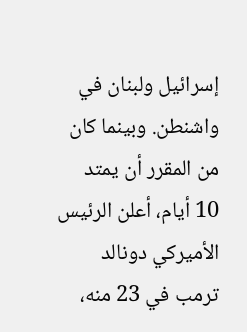إسرائيل ولبنان في واشنطن. وبينما كان من المقرر أن يمتد 10 أيام، أعلن الرئيس الأميركي دونالد ترمب في 23 منه،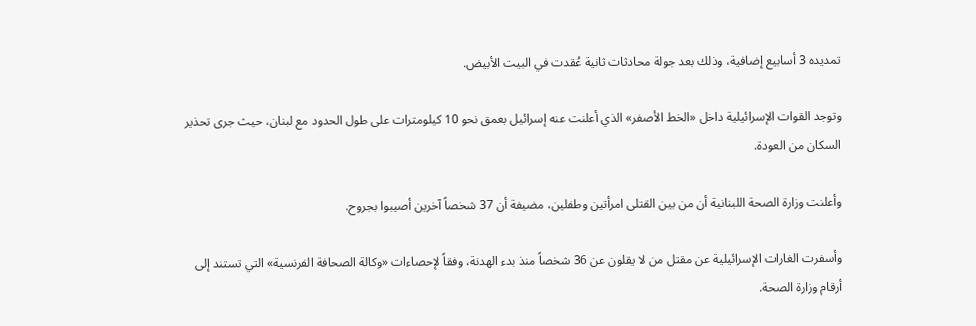تمديده 3 أسابيع إضافية، وذلك بعد جولة محادثات ثانية عُقدت في البيت الأبيض.

وتوجد القوات الإسرائيلية داخل «الخط الأصفر» الذي أعلنت عنه إسرائيل بعمق نحو 10 كيلومترات على طول الحدود مع لبنان، حيث جرى تحذير السكان من العودة.

وأعلنت وزارة الصحة اللبنانية أن من بين القتلى امرأتين وطفلين، مضيفة أن 37 شخصاً آخرين أصيبوا بجروح.

وأسفرت الغارات الإسرائيلية عن مقتل من لا يقلون عن 36 شخصاً منذ بدء الهدنة، وفقاً لإحصاءات «وكالة الصحافة الفرنسية» التي تستند إلى أرقام وزارة الصحة.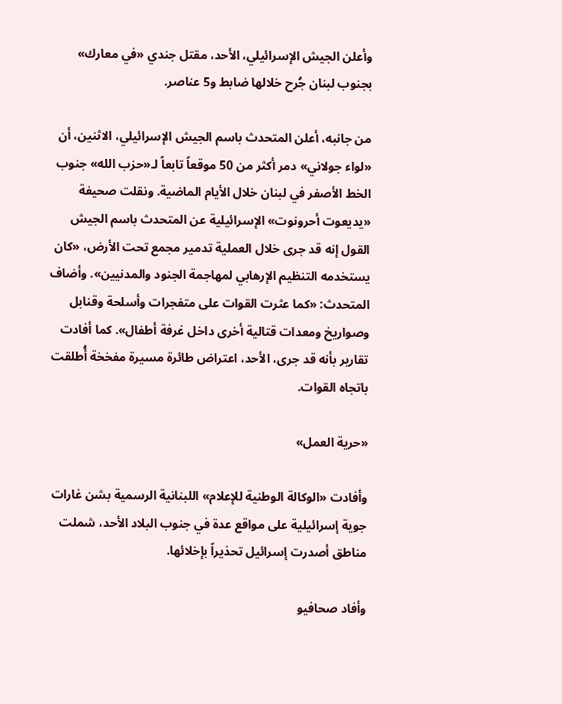وأعلن الجيش الإسرائيلي، الأحد، مقتل جندي «في معارك» بجنوب لبنان جُرح خلالها ضابط و5 عناصر.

من جانبه، أعلن المتحدث باسم الجيش الإسرائيلي، الاثنين، أن «لواء جولاني» دمر أكثر من 50 موقعاً تابعاً لـ«حزب الله» جنوب الخط الأصفر في لبنان خلال الأيام الماضية. ونقلت صحيفة «يديعوت أحرونوت» الإسرائيلية عن المتحدث باسم الجيش القول إنه قد جرى خلال العملية تدمير مجمع تحت الأرض، «كان يستخدمه التنظيم الإرهابي لمهاجمة الجنود والمدنيين». وأضاف المتحدث: «كما عثرت القوات على متفجرات وأسلحة وقنابل وصواريخ ومعدات قتالية أخرى داخل غرفة أطفال». كما أفادت تقارير بأنه قد جرى، الأحد، اعتراض طائرة مسيرة مفخخة أُطلقت باتجاه القوات.

«حرية العمل»

وأفادت «الوكالة الوطنية للإعلام» اللبنانية الرسمية بشن غارات جوية إسرائيلية على مواقع عدة في جنوب البلاد الأحد، شملت مناطق أصدرت إسرائيل تحذيراً بإخلائها.

وأفاد صحافيو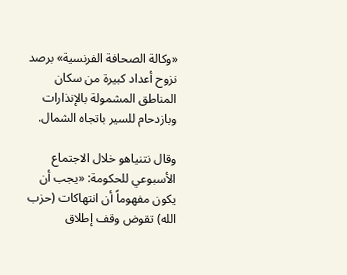«وكالة الصحافة الفرنسية» برصد نزوح أعداد كبيرة من سكان المناطق المشمولة بالإنذارات وبازدحام للسير باتجاه الشمال.

وقال نتنياهو خلال الاجتماع الأسبوعي للحكومة: «يجب أن يكون مفهوماً أن انتهاكات (حزب الله) تقوض وقف إطلاق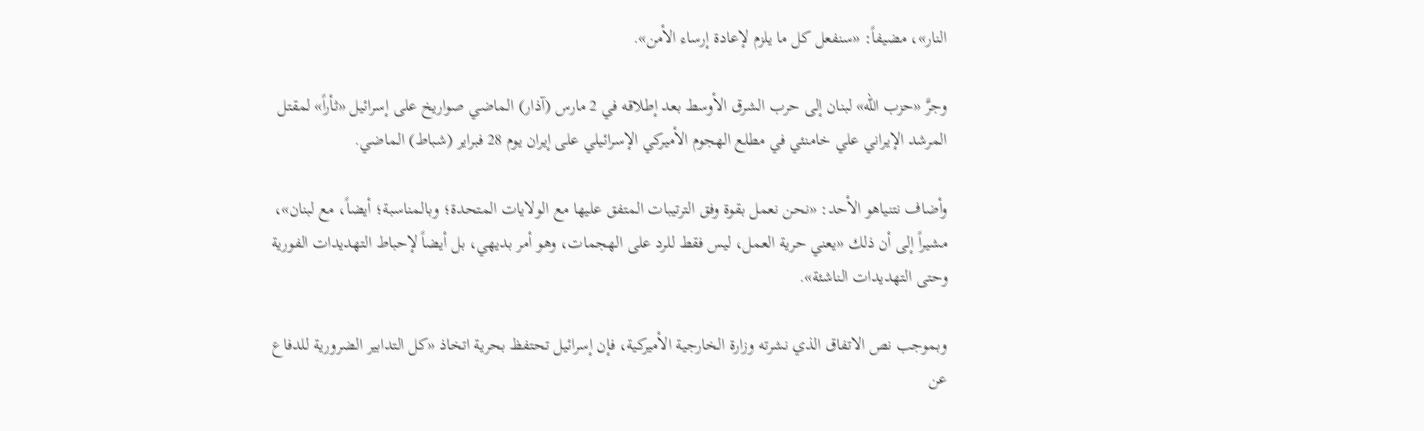النار»، مضيفاً: «سنفعل كل ما يلزم لإعادة إرساء الأمن».

وجرَّ «حزب الله» لبنان إلى حرب الشرق الأوسط بعد إطلاقه في 2 مارس (آذار) الماضي صواريخ على إسرائيل «ثأراً» لمقتل المرشد الإيراني علي خامنئي في مطلع الهجوم الأميركي الإسرائيلي على إيران يوم 28 فبراير (شباط) الماضي.

وأضاف نتنياهو الأحد: «نحن نعمل بقوة وفق الترتيبات المتفق عليها مع الولايات المتحدة؛ وبالمناسبة؛ أيضاً، مع لبنان»، مشيراً إلى أن ذلك «يعني حرية العمل، ليس فقط للرد على الهجمات، وهو أمر بديهي، بل أيضاً لإحباط التهديدات الفورية وحتى التهديدات الناشئة».

وبموجب نص الاتفاق الذي نشرته وزارة الخارجية الأميركية، فإن إسرائيل تحتفظ بحرية اتخاذ «كل التدابير الضرورية للدفاع عن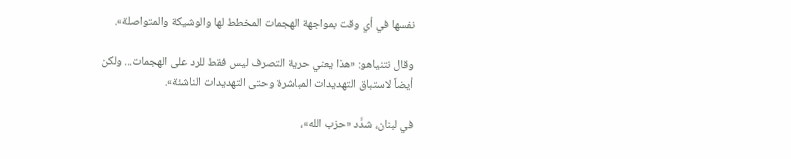نفسها في أي وقت بمواجهة الهجمات المخطط لها والوشيكة والمتواصلة».

وقال نتنياهو: «هذا يعني حرية التصرف ليس فقط للرد على الهجمات... ولكن أيضاً لاستباق التهديدات المباشرة وحتى التهديدات الناشئة».

في لبنان، شدَّد «حزب الله»،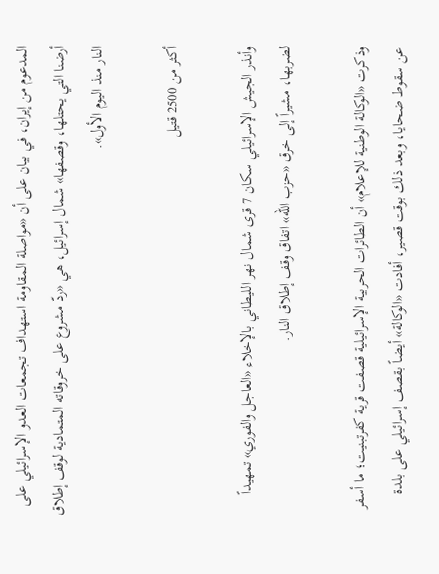المدعوم من إيران، في بيان على أن «مواصلة المقاومة استهداف تجمعات العدو الإسرائيلي على أرضنا التي يحتلها، وقصفها» شمال إسرائيل، هي «ردّ مشروع على خروقاته المتمادية لوقف إطلاق النار منذ اليوم الأول».

أكثر من 2500 قتيل

وأنذر الجيش الإسرائيلي سكان 7 قرى شمال نهر الليطاني بالإخلاء «العاجل والفوري» تمهيداً لضربها، مشيراً إلى خرق «حزب الله» اتفاق وقف إطلاق النار.

وذكرت «الوكالة الوطنية للإعلام» أن الطائرات الحربية الإسرائيلية قصفت قرية كفرتبنيت؛ ما أسفر عن سقوط ضحايا، وبعد ذلك بوقت قصير، أفادت «الوكالة» أيضاً بقصف إسرائيلي على بلدة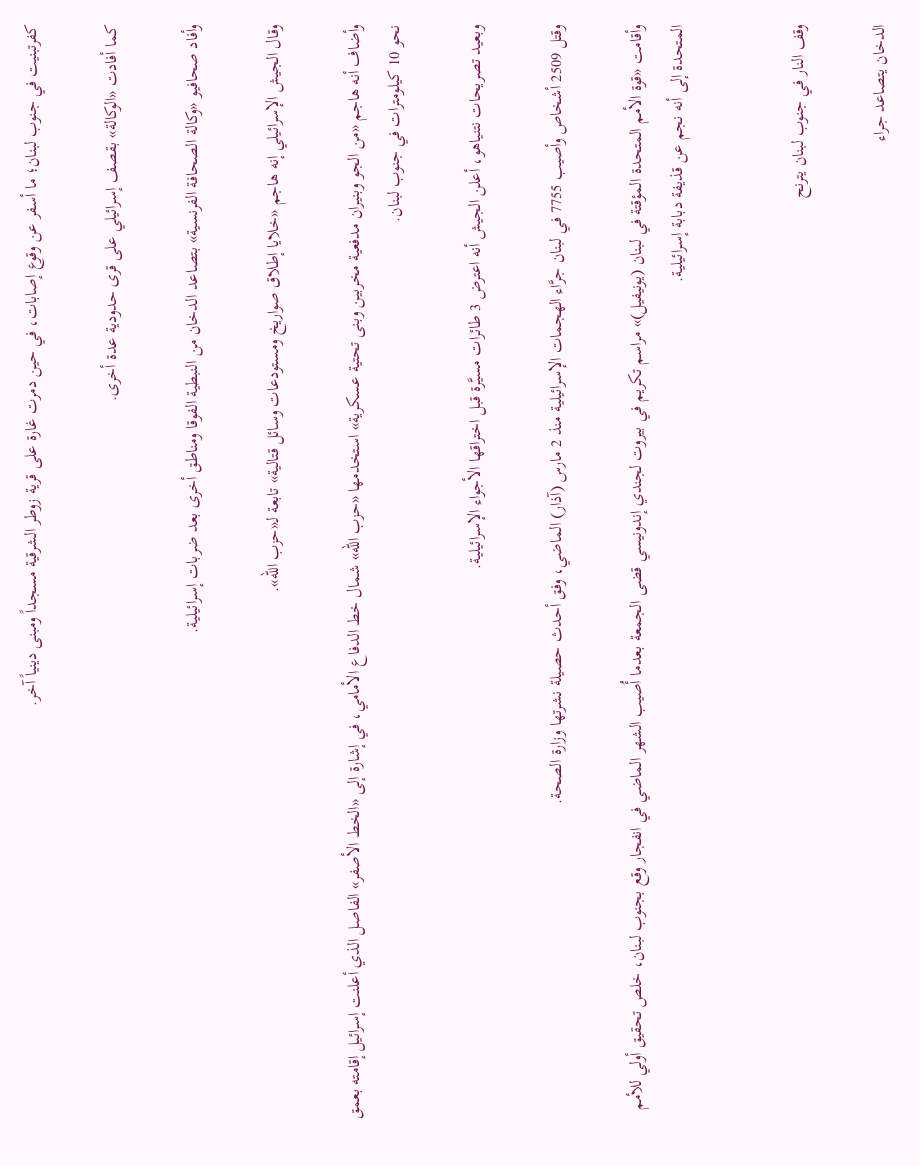كفرتبنيت في جنوب لبنان؛ ما أسفر عن وقوع إصابات، في حين دمرت غارة على قرية زوطر الشرقية مسجداً ومبنى دينياً آخر.

كما أفادت «الوكالة» بقصف إسرائيلي على قرى حدودية عدة أخرى.

وأفاد صحافيو «وكالة الصحافة الفرنسية» بتصاعد الدخان من النبطية الفوقا ومناطق أخرى بعد ضربات إسرائيلية.

وقال الجيش الإسرائيلي إنه هاجم «خلايا إطلاق صواريخ ومستودعات وسائل قتالية» تابعة لـ«حزب الله».

وأضاف أنه هاجم «من الجو وبنيران مدفعية مخربين وبنى تحتية عسكرية» استخدمها «حزب الله» شمال خط الدفاع الأمامي، في إشارة إلى «الخط الأصفر» الفاصل الذي أعلنت إسرائيل إقامته بعمق نحو 10 كيلومترات في جنوب لبنان.

وبعيد تصريحات نتنياهو، أعلن الجيش أنه اعترض 3 طائرات مسيَّرة قبل اختراقها الأجواء الإسرائيلية.

وقتل 2509 أشخاص وأصيب 7755 في لبنان جرَّاء الهجمات الإسرائيلية منذ 2 مارس (آذار) الماضي، وفق أحدث حصيلة نشرتها وزارة الصحة.

وأقامت «قوة الأمم المتحدة المؤقتة في لبنان (يونيفيل)» مراسم تكريم في بيروت لجندي إندونيسي قضى الجمعة بعدما أُصيب الشهر الماضي في انفجار وقع بجنوب لبنان، خلص تحقيق أولي للأمم المتحدة إلى أنه نجم عن قذيفة دبابة إسرائيلية.


وقف النار في جنوب لبنان يترنح

الدخان يتصاعد جراء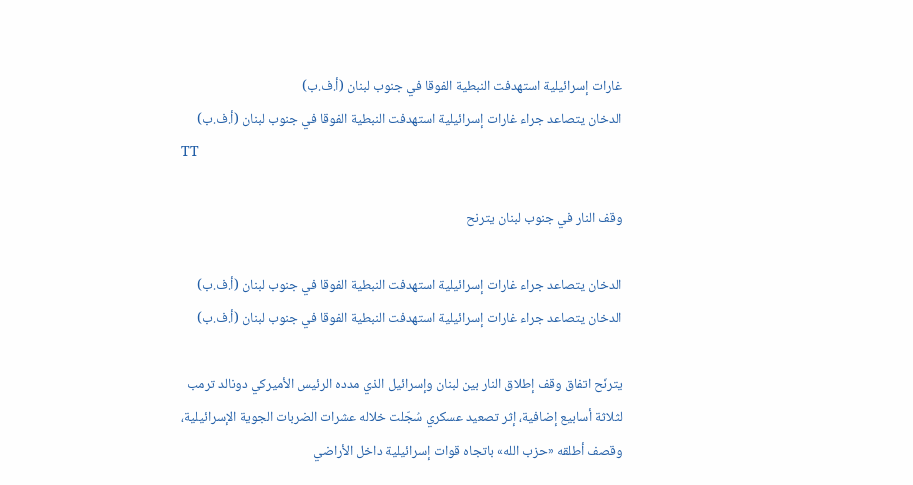غارات إسرائيلية استهدفت النبطية الفوقا في جنوب لبنان (أ.ف.ب)
الدخان يتصاعد جراء غارات إسرائيلية استهدفت النبطية الفوقا في جنوب لبنان (أ.ف.ب)
TT

وقف النار في جنوب لبنان يترنح

الدخان يتصاعد جراء غارات إسرائيلية استهدفت النبطية الفوقا في جنوب لبنان (أ.ف.ب)
الدخان يتصاعد جراء غارات إسرائيلية استهدفت النبطية الفوقا في جنوب لبنان (أ.ف.ب)

يترنّح اتفاق وقف إطلاق النار بين لبنان وإسرائيل الذي مدده الرئيس الأميركي دونالد ترمب لثلاثة أسابيع إضافية، إثر تصعيد عسكري سُجّلت خلاله عشرات الضربات الجوية الإسرائيلية، وقصف أطلقه «حزب الله» باتجاه قوات إسرائيلية داخل الأراضي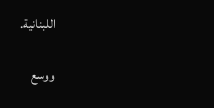اللبنانية.

ووسع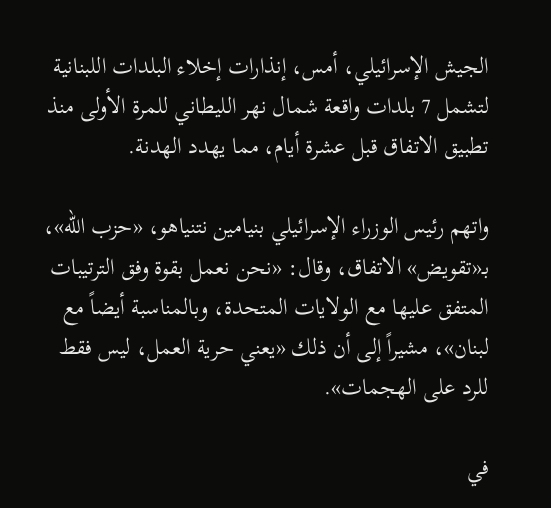الجيش الإسرائيلي، أمس، إنذارات إخلاء البلدات اللبنانية لتشمل 7 بلدات واقعة شمال نهر الليطاني للمرة الأولى منذ تطبيق الاتفاق قبل عشرة أيام، مما يهدد الهدنة.

واتهم رئيس الوزراء الإسرائيلي بنيامين نتنياهو، «حزب الله»، بـ«تقويض» الاتفاق، وقال: «نحن نعمل بقوة وفق الترتيبات المتفق عليها مع الولايات المتحدة، وبالمناسبة أيضاً مع لبنان»، مشيراً إلى أن ذلك «يعني حرية العمل، ليس فقط للرد على الهجمات».

في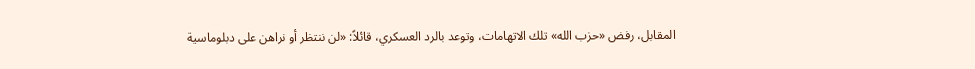المقابل، رفض «حزب الله» تلك الاتهامات، وتوعد بالرد العسكري، قائلاً: «لن ننتظر أو نراهن على دبلوماسية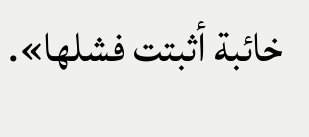خائبة أثبتت فشلها».